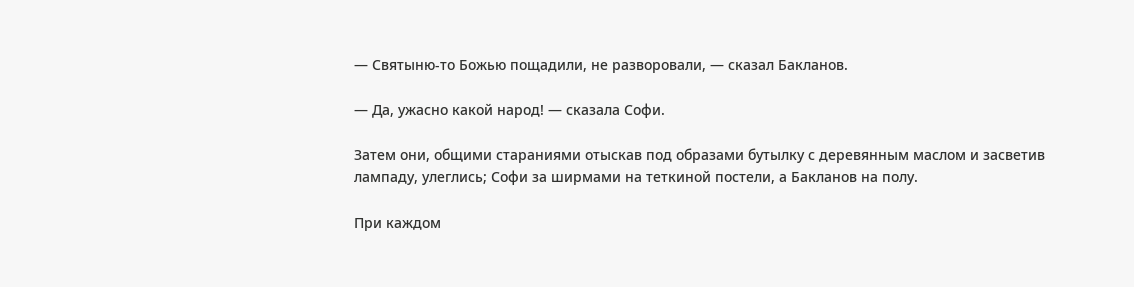— Святыню-то Божью пощадили, не разворовали, — сказал Бакланов.

— Да, ужасно какой народ! — сказала Софи.

Затем они, общими стараниями отыскав под образами бутылку с деревянным маслом и засветив лампаду, улеглись; Софи за ширмами на теткиной постели, а Бакланов на полу.

При каждом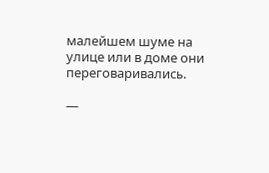малейшем шуме на улице или в доме они переговаривались.

—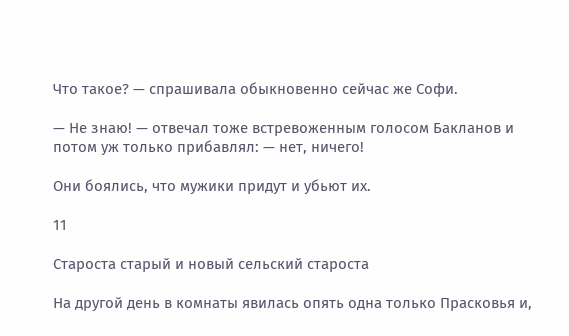Что такое? — спрашивала обыкновенно сейчас же Софи.

— Не знаю! — отвечал тоже встревоженным голосом Бакланов и потом уж только прибавлял: — нет, ничего!

Они боялись, что мужики придут и убьют их.

11

Староста старый и новый сельский староста

На другой день в комнаты явилась опять одна только Прасковья и,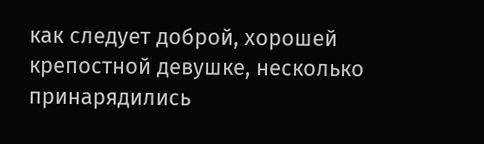как следует доброй, хорошей крепостной девушке, несколько принарядились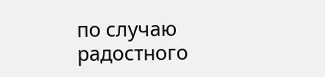по случаю радостного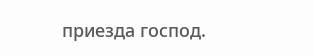приезда господ.